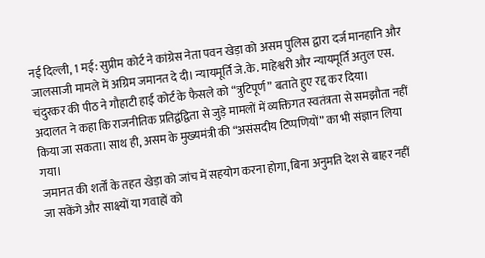नई दिल्ली, 1 मई: सुप्रीम कोर्ट ने कांग्रेस नेता पवन खेड़ा को असम पुलिस द्वारा दर्ज मानहानि और जालसाजी मामले में अग्रिम जमानत दे दी। न्यायमूर्ति जे.के. माहेश्वरी और न्यायमूर्ति अतुल एस. चंदुरकर की पीठ ने गौहाटी हाई कोर्ट के फैसले को “त्रुटिपूर्ण” बताते हुए रद्द कर दिया।
अदालत ने कहा कि राजनीतिक प्रतिद्वंद्विता से जुड़े मामलों में व्यक्तिगत स्वतंत्रता से समझौता नहीं किया जा सकता। साथ ही, असम के मुख्यमंत्री की “असंसदीय टिप्पणियों” का भी संज्ञान लिया गया।
जमानत की शर्तों के तहत खेड़ा को जांच में सहयोग करना होगा, बिना अनुमति देश से बाहर नहीं जा सकेंगे और साक्ष्यों या गवाहों को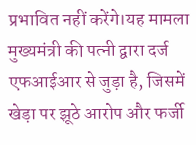प्रभावित नहीं करेंगे।यह मामला मुख्यमंत्री की पत्नी द्वारा दर्ज एफआईआर से जुड़ा है, जिसमें खेड़ा पर झूठे आरोप और फर्जी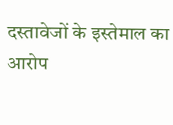दस्तावेजों के इस्तेमाल का आरोप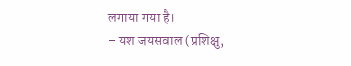लगाया गया है।
– यश जयसवाल (प्रशिक्षु,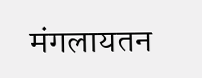मंगलायतन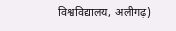विश्वविद्यालय, अलीगढ़)